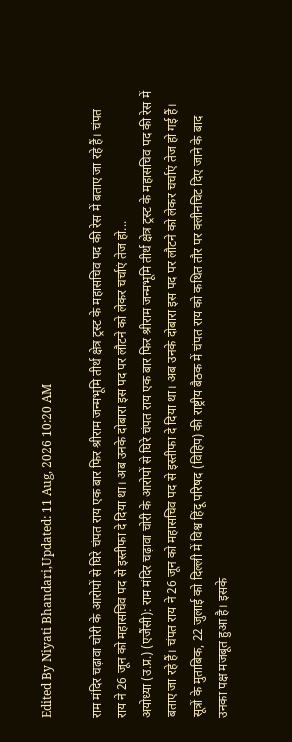Edited By Niyati Bhandari,Updated: 11 Aug, 2026 10:20 AM

राम मंदिर चढ़ावा चोरी के आरोपों से घिरे चंपत राय एक बार फिर श्रीराम जन्मभूमि तीर्थ क्षेत्र ट्रस्ट के महासचिव पद की रेस में बताए जा रहे हैं। चंपत राय ने 26 जून को महासचिव पद से इस्तीफा दे दिया था। अब उनके दोबारा इस पद पर लौटने को लेकर चर्चाएं तेज हो...
अयोध्या (उ.प्र.) (एजैंसी): राम मंदिर चढ़ावा चोरी के आरोपों से घिरे चंपत राय एक बार फिर श्रीराम जन्मभूमि तीर्थ क्षेत्र ट्रस्ट के महासचिव पद की रेस में बताए जा रहे हैं। चंपत राय ने 26 जून को महासचिव पद से इस्तीफा दे दिया था। अब उनके दोबारा इस पद पर लौटने को लेकर चर्चाएं तेज हो गई हैं।
सूत्रों के मुताबिक, 22 जुलाई को दिल्ली में विश्व हिंदू परिषद (विहिप) की राष्ट्रीय बैठक में चंपत राय को कथित तौर पर क्लीनचिट दिए जाने के बाद उनका पक्ष मजबूत हुआ है। इसके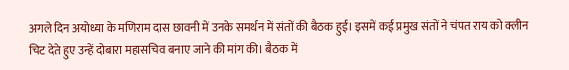अगले दिन अयोध्या के मणिराम दास छावनी में उनके समर्थन में संतों की बैठक हुई। इसमें कई प्रमुख संतों ने चंपत राय को क्लीन चिट देते हुए उन्हें दोबारा महासचिव बनाए जाने की मांग की। बैठक में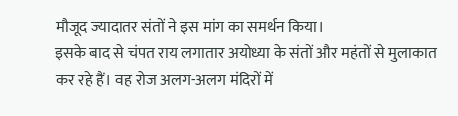मौजूद ज्यादातर संतों ने इस मांग का समर्थन किया।
इसके बाद से चंपत राय लगातार अयोध्या के संतों और महंतों से मुलाकात कर रहे हैं। वह रोज अलग-अलग मंदिरों में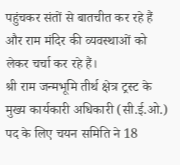पहुंचकर संतों से बातचीत कर रहे हैं और राम मंदिर की व्यवस्थाओं को लेकर चर्चा कर रहे हैं।
श्री राम जन्मभूमि तीर्थ क्षेत्र ट्रस्ट के मुख्य कार्यकारी अधिकारी (सी.ई.ओ.) पद के लिए चयन समिति ने 18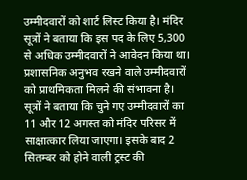उम्मीदवारों को शार्ट लिस्ट किया है। मंदिर सूत्रों ने बताया कि इस पद के लिए 5,300 से अधिक उम्मीदवारों ने आवेदन किया था। प्रशासनिक अनुभव रखने वाले उम्मीदवारों को प्राथमिकता मिलने की संभावना है। सूत्रों ने बताया कि चुने गए उम्मीदवारों का 11 और 12 अगस्त को मंदिर परिसर में साक्षात्कार लिया जाएगा। इसके बाद 2 सितम्बर को होने वाली ट्रस्ट की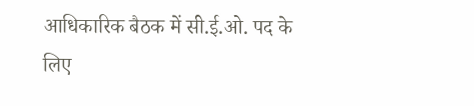आधिकारिक बैठक में सी.ई.ओ. पद के लिए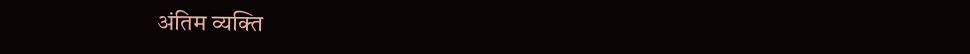अंतिम व्यक्ति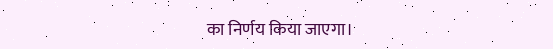का निर्णय किया जाएगा।